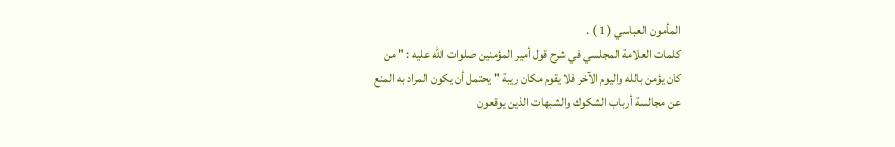المأمون العباسي ( 1 ) .
كلمات العلامة المجلسي في شرح قول أمير المؤمنين صلوات الله عليه : " من
كان يؤمن بالله واليوم الآخر فلا يقوم مكان ريبة " يحتمل أن يكون المراد به المنع
عن مجالسة أرباب الشكوك والشبهات الذين يوقعون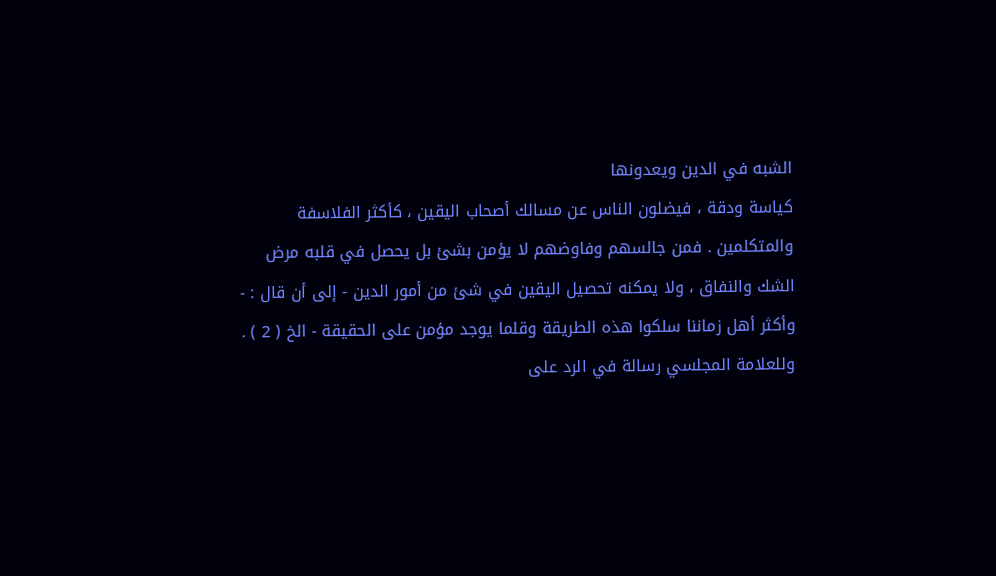الشبه في الدين ويعدونها
كياسة ودقة ، فيضلون الناس عن مسالك أصحاب اليقين ، كأكثر الفلاسفة
والمتكلمين . فمن جالسهم وفاوضهم لا يؤمن بشئ بل يحصل في قلبه مرض
الشك والنفاق ، ولا يمكنه تحصيل اليقين في شئ من أمور الدين - إلى أن قال : -
وأكثر أهل زماننا سلكوا هذه الطريقة وقلما يوجد مؤمن على الحقيقة - الخ ( 2 ) .
وللعلامة المجلسي رسالة في الرد على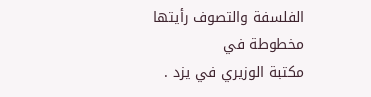الفلسفة والتصوف رأيتها مخطوطة في
مكتبة الوزيري في يزد .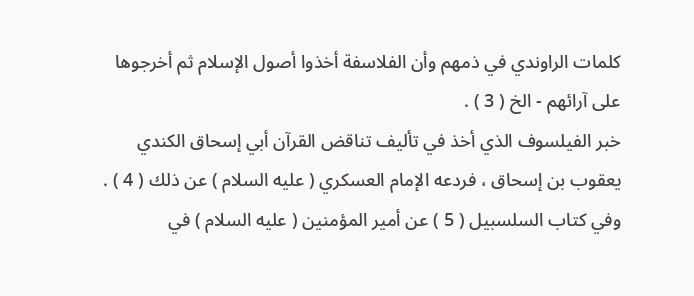كلمات الراوندي في ذمهم وأن الفلاسفة أخذوا أصول الإسلام ثم أخرجوها
على آرائهم - الخ ( 3 ) .
خبر الفيلسوف الذي أخذ في تأليف تناقض القرآن أبي إسحاق الكندي
يعقوب بن إسحاق ، فردعه الإمام العسكري ( عليه السلام ) عن ذلك ( 4 ) .
وفي كتاب السلسبيل ( 5 ) عن أمير المؤمنين ( عليه السلام ) في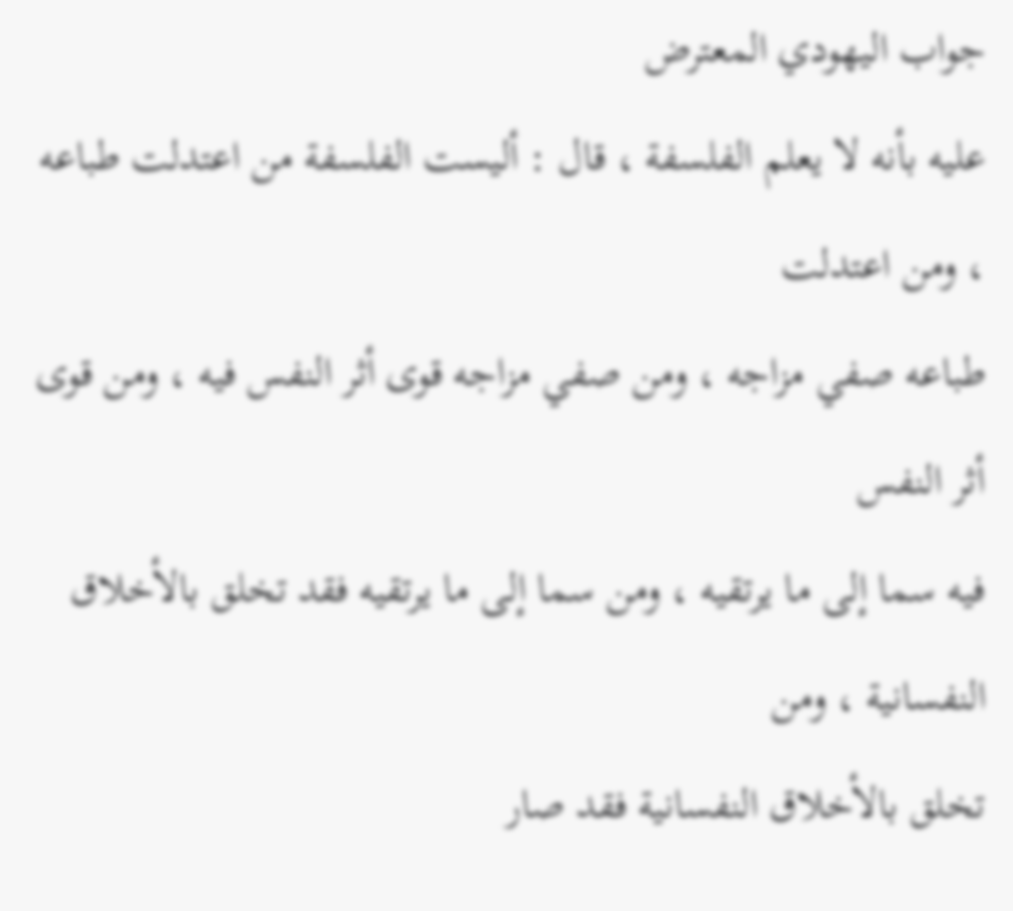جواب اليهودي المعترض
عليه بأنه لا يعلم الفلسفة ، قال : أليست الفلسفة من اعتدلت طباعه ، ومن اعتدلت
طباعه صفي مزاجه ، ومن صفي مزاجه قوى أثر النفس فيه ، ومن قوى أثر النفس
فيه سما إلى ما يرتقيه ، ومن سما إلى ما يرتقيه فقد تخلق بالأخلاق النفسانية ، ومن
تخلق بالأخلاق النفسانية فقد صار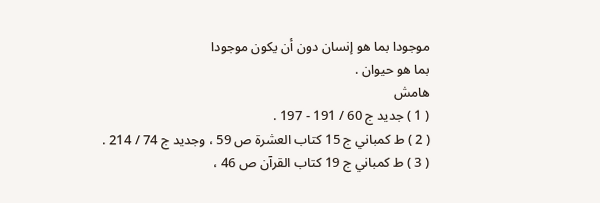موجودا بما هو إنسان دون أن يكون موجودا
بما هو حيوان .
هامش
( 1 ) جديد ج 60 / 191 - 197 .
( 2 ) ط كمباني ج 15 كتاب العشرة ص 59 ، وجديد ج 74 / 214 .
( 3 ) ط كمباني ج 19 كتاب القرآن ص 46 ،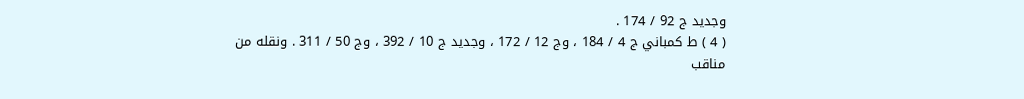وجديد ج 92 / 174 .
( 4 ) ط كمباني ج 4 / 184 ، وج 12 / 172 ، وجديد ج 10 / 392 ، وج 50 / 311 . ونقله من مناقب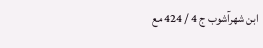ابن شهرآشوب ج 4 / 424 مع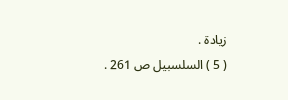زيادة .
( 5 ) السلسبيل ص 261 .